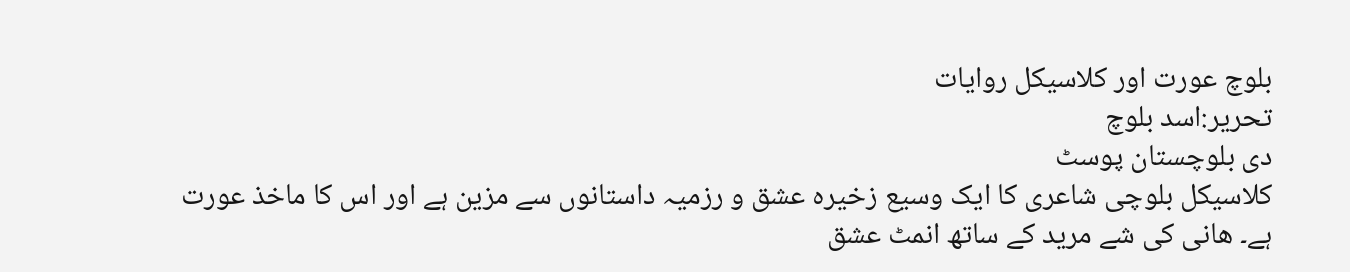بلوچ عورت اور کلاسیکل روایات
تحریر:اسد بلوچ
دی بلوچستان پوسٹ
کلاسیکل بلوچی شاعری کا ایک وسیع زخیرہ عشق و رزمیہ داستانوں سے مزین ہے اور اس کا ماخذ عورت ہے۔ ھانی کی شے مرید کے ساتھ انمٹ عشق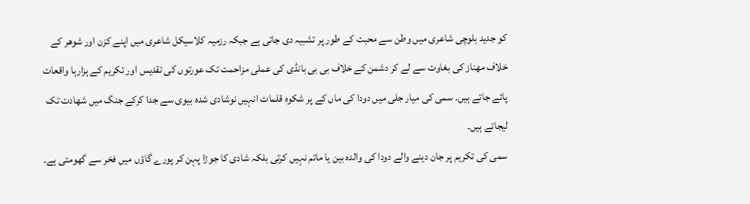کو جدید بلوچی شاعری میں وطن سے محبت کے طور پر تشبیہ دی جاتی ہے جبکہ رزمیہ کلاسیکل شاعری میں اپنے کزن اور شوھر کے خلاف مھناز کی بغاوت سے لے کر دشمن کے خلاف بی بی بانڈی کی عملی مزاحمت تک عورتوں کی تقدیس اور تکریم کے ہزارہا واقعات پائے جاتے ہیں۔ سمی کی میار جلی میں دودا کی ماں کے پر شکوہ قلمات انہیں نوشادی شدہ بیوی سے جدا کرکے جنگ میں شھادت تک لیجاتے ہیں۔
سمی کی تکریم پر جان دینے والے دودا کی والدہ بین یا ماتم نہیں کرتی بلکہ شادی کا جوڑا پہن کر پورے گاؤں میں فخر سے گھومتی ہے۔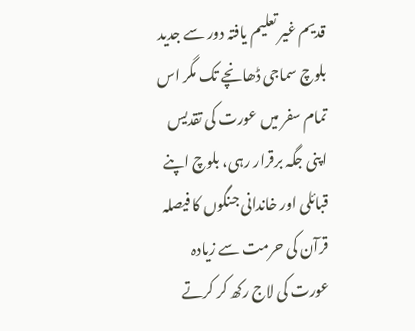قدیم غیر تعلیم یافتہ دور سے جدید بلوچ سماجی ڈھانچے تک مگر اس تمام سفر میں عورت کی تقدیس اپنی جگہ برقرار رہی، بلوچ اپنے قبائلی اور خاندانی جنگوں کا فیصلہ قرآن کی حرمت سے زیادہ عورت کی لاج رکھ کر کرتے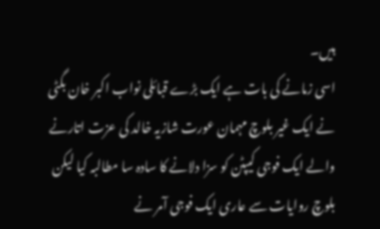ہیں۔
اسی زمانے کی بات ہے ایک بڑے قبائلی نواب اکبر خان بگٹی نے ایک غیر بلوچ مہمان عورت شازیہ خالد کی عزت اتارنے والے ایک فوجی کیپٹن کو سزا دلانے کا سادہ سا مطالبہ کیا لیکن بلوچ روایات سے عاری ایک فوجی آمر نے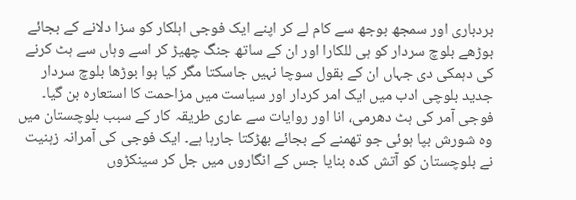بردباری اور سمجھ بوجھ سے کام لے کر اپنے ایک فوجی اہلکار کو سزا دلانے کے بجائے بوڑھے بلوچ سردار کو ہی للکارا اور ان کے ساتھ جنگ چھیڑ کر اسے وہاں سے ہٹ کرنے کی دہمکی دی جہاں ان کے بقول سوچا نہیں جاسکتا مگر کیا ہوا بوڑھا بلوچ سردار جدید بلوچی ادب میں ایک امر کردار اور سیاست میں مزاحمت کا استعارہ بن گیا۔
فوجی آمر کی ہٹ دھرمی، انا اور روایات سے عاری طریقہ کار کے سبب بلوچستان میں وہ شورش بپا ہوئی جو تھمنے کے بجائے بھڑکتا جارہا ہے۔ ایک فوجی کی آمرانہ زہنیت نے بلوچستان کو آتش کدہ بنایا جس کے انگاروں میں جل کر سینکڑوں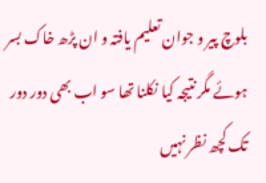بلوچ پیر و جوان تعلیم یافتہ و ان پڑھ خاک بسر ہوئے مگر نتیجہ کیا نکلنا تھا سو اب بھی دور دور تک کچھ نظر نہیں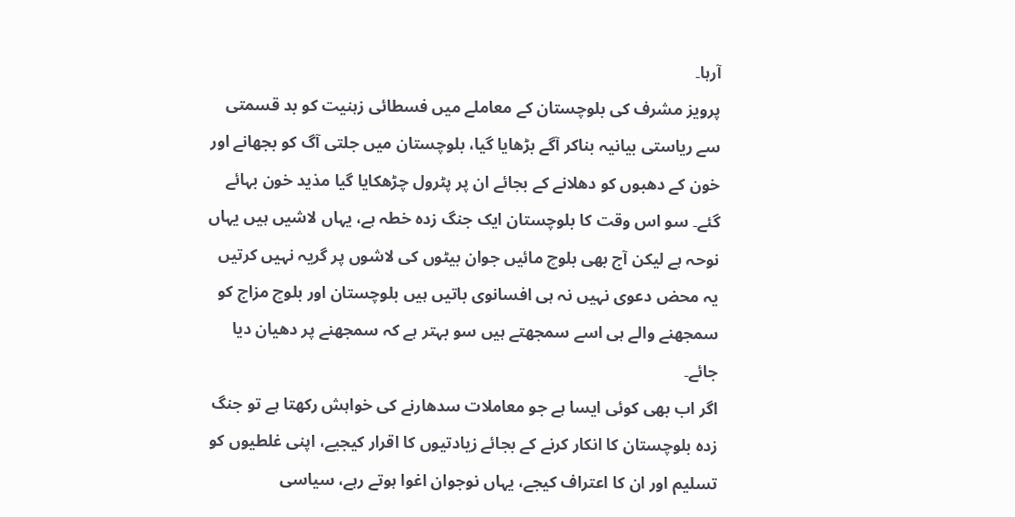آرہا۔
پرویز مشرف کی بلوچستان کے معاملے میں فسطائی زہنیت کو بد قسمتی سے ریاستی بیانیہ بناکر آگے بڑھایا گیا، بلوچستان میں جلتی آگ کو بجھانے اور خون کے دھبوں کو دھلانے کے بجائے ان پر پٹرول چڑھکایا گیا مذید خون بہائے گئے۔ سو اس وقت کا بلوچستان ایک جنگ زدہ خطہ ہے، یہاں لاشیں ہیں یہاں نوحہ ہے لیکن آج بھی بلوچ مائیں جوان بیٹوں کی لاشوں پر گریہ نہیں کرتیں یہ محض دعوی نہیں نہ ہی افسانوی باتیں ہیں بلوچستان اور بلوچ مزاج کو سمجھنے والے ہی اسے سمجھتے ہیں سو بہتر ہے کہ سمجھنے پر دھیان دیا جائے۔
اگر اب بھی کوئی ایسا ہے جو معاملات سدھارنے کی خواہش رکھتا ہے تو جنگ زدہ بلوچستان کا انکار کرنے کے بجائے زیادتیوں کا اقرار کیجیے، اپنی غلطیوں کو تسلیم اور ان کا اعتراف کیجے، یہاں نوجوان اغوا ہوتے رہے، سیاسی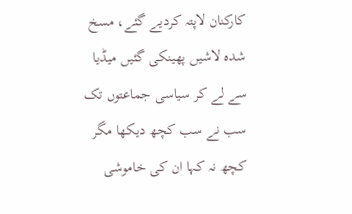کارکنان لاپتہ کردیے گئے، مسخ شدہ لاشیں پھینکی گئیں میڈیا سے لے کر سیاسی جماعتوں تک سب نے سب کچھ دیکھا مگر کچھ نہ کہا ان کی خاموشی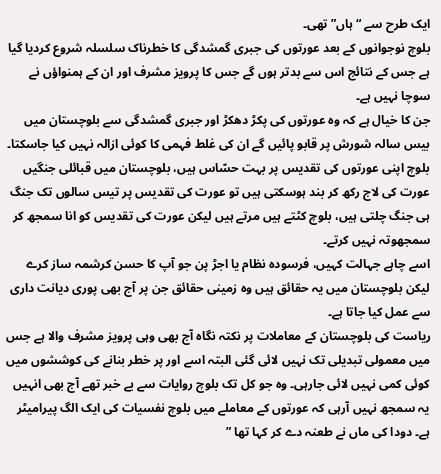ایک طرح سے “ہاں” تھی۔
بلوچ نوجوانوں کے بعد عورتوں کی جبری گمشدگی کا خطرناک سلسلہ شروع کردیا گیا ہے جس کے نتائج اس سے بدتر ہوں گے جس کا پرویز مشرف اور ان کے ہمنواؤں نے سوچا نہیں ہے۔
جن کا خیال ہے کہ وہ عورتوں کی پکڑ دھکڑ اور جبری گمشدگی سے بلوچستان میں بیس سالہ شورش پر قابو پائیں گے ان کی غلط فہمی کا کوئی ازالہ نہیں کیا جاسکتا۔ بلوچ اپنی عورتوں کی تقدیس پر بہت حسّاس ہیں، بلوچستان میں قبائلی جنگیں عورت کی لاج رکھ کر بند ہوسکتی ہیں تو عورت کی تقدیس پر تیس سالوں تک جنگ ہی جنگ چلتی ہیں، بلوچ کٹتے ہیں مرتے ہیں لیکن عورت کی تقدیس کو انا سمجھ کر سمجھوتہ نہیں کرتے۔
اسے چاہے جہالت کہیں، فرسودہ نظام یا اجڑ پن جو آپ کا حسن کرشمہ ساز کرے لیکن بلوچستان میں یہ حقائق ہیں وہ زمینی حقائق جن پر آج بھی پوری دیانت داری سے عمل کیا جاتا ہے۔
ریاست کی بلوچستان کے معاملات پر نکتہ نگاہ آج بھی وہی پرویز مشرف والا ہے جس میں معمولی تبدیلی تک نہیں لائی گئی البتہ اسے اور پر خطر بنانے کی کوششوں میں کوئی کمی نہیں لائی جارہی۔ وہ جو کل تک بلوچ روایات سے بے خبر تھے آج بھی انہیں یہ سمجھ نہیں آرہی کہ عورتوں کے معاملے میں بلوچ نفسیات کی ایک الگ پیرامیٹر ہے۔ دودا کی ماں نے طعنہ دے کر کہا تھا ”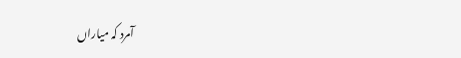آمرد کہ میاراں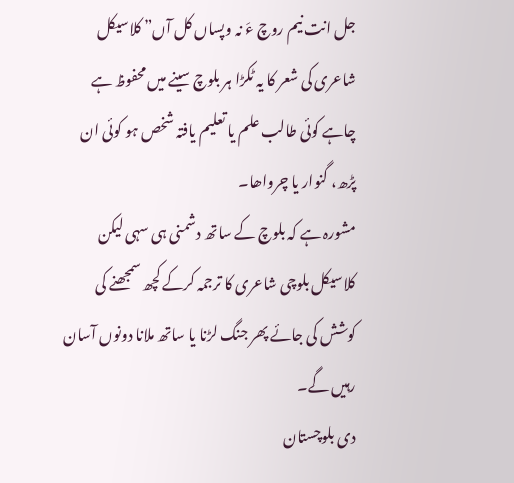جل انت نیم روچ ءَ نہ وپساں کل آں” کلاسیکل شاعری کی شعر کا یہ ٹکڑا ہر بلوچ سینے میں محفوظ ہے چاہے کوئی طالب علم یا تعلیم یافتہ شخص ہو کوئی ان پڑھ، گنوار یا چرواھا۔
مشورہ ہے کہ بلوچ کے ساتھ دشمنی ہی سہی لیکن کلاسیکل بلوچی شاعری کا ترجمہ کرکے کچھ سمجھنے کی کوشش کی جائے پھر جنگ لڑنا یا ساتھ ملانا دونوں آسان رہیں گے۔
دی بلوچستان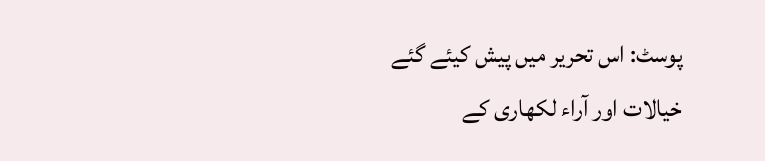پوسٹ: اس تحریر میں پیش کیئے گئے خیالات اور آراء لکھاری کے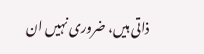ذاتی ہیں، ضروری نہیں ان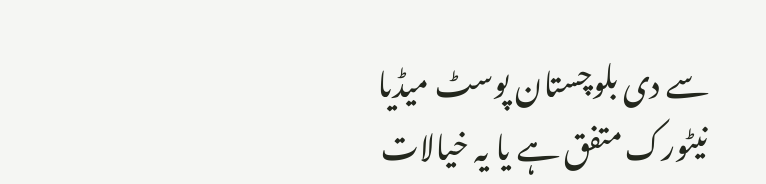سے دی بلوچستان پوسٹ میڈیا نیٹورک متفق ہے یا یہ خیالات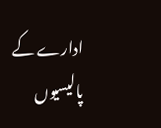ادارے کے پالیسیوں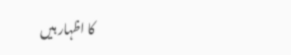کا اظہار ہیں